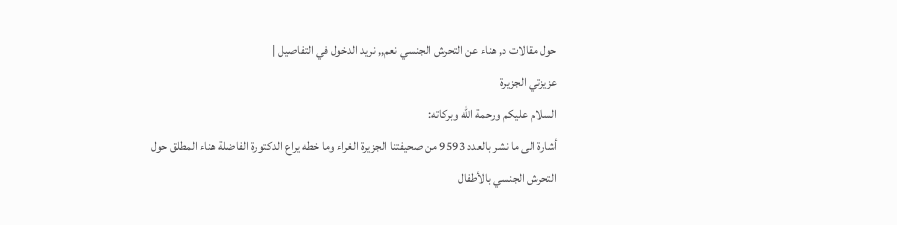حول مقالات د, هناء عن التحرش الجنسي نعم,, نريد الدخول في التفاصيل |
عزيزتي الجزيرة
السلام عليكم ورحمة الله وبركاته:
أشارة الى ما نشر بالعدد 9593 من صحيفتنا الجزيرة الغراء وما خطه يراع الدكتورة الفاضلة هناء المطلق حول التحرش الجنسي بالأطفال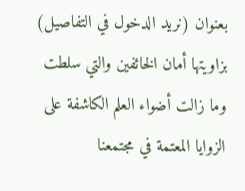بعنوان (نريد الدخول في التفاصيل) بزاويتها أمان الخائفين والتي سلطت وما زالت أضواء العلم الكاشفة على الزوايا المعتمة في مجتمعنا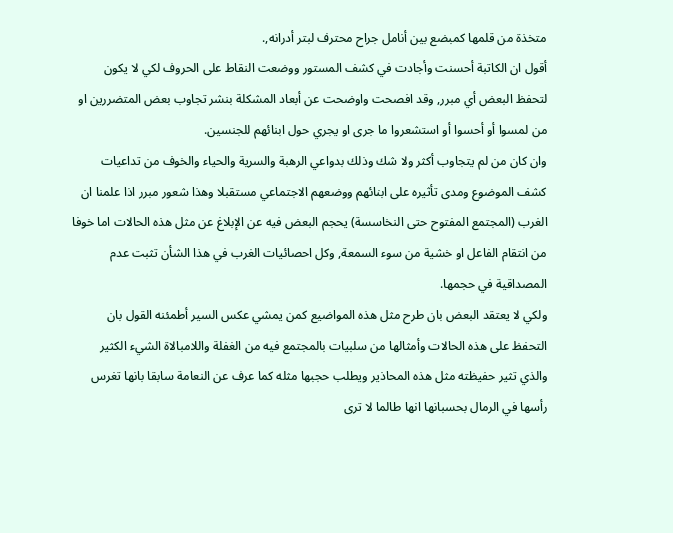متخذة من قلمها كمبضع بين أنامل جراح محترف لبتر أدرانه,.
أقول ان الكاتبة أحسنت وأجادت في كشف المستور ووضعت النقاط على الحروف لكي لا يكون لتحفظ البعض أي مبرر, وقد افصحت واوضحت عن أبعاد المشكلة بنشر تجاوب بعض المتضررين او من لمسوا أو أحسوا أو استشعروا ما جرى او يجري حول ابنائهم للجنسين.
وان كان من لم يتجاوب أكثر ولا شك وذلك بدواعي الرهبة والسرية والحياء والخوف من تداعيات كشف الموضوع ومدى تأثيره على ابنائهم ووضعهم الاجتماعي مستقبلا وهذا شعور مبرر اذا علمنا ان الغرب (المجتمع المفتوح حتى النخاسسة) يحجم البعض فيه عن الإبلاغ عن مثل هذه الحالات اما خوفا من انتقام الفاعل او خشية من سوء السمعة, وكل احصائيات الغرب في هذا الشأن تثبت عدم المصداقية في حجمها.
ولكي لا يعتقد البعض بان طرح مثل هذه المواضيع كمن يمشي عكس السير أطمئنه القول بان التحفظ على هذه الحالات وأمثالها من سلبيات بالمجتمع فيه من الغفلة واللامبالاة الشيء الكثير والذي تثير حفيظته مثل هذه المحاذير ويطلب حجبها مثله كما عرف عن النعامة سابقا بانها تغرس رأسها في الرمال بحسبانها انها طالما لا ترى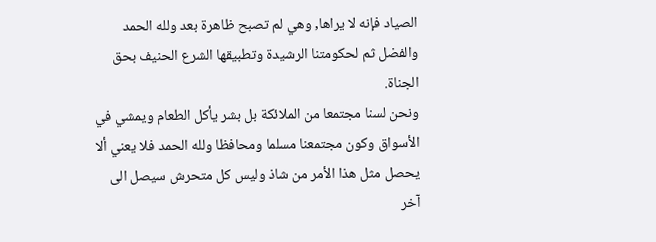الصياد فإنه لا يراها, وهي لم تصبح ظاهرة بعد ولله الحمد والفضل ثم لحكومتنا الرشيدة وتطبيقها الشرع الحنيف بحق الجناة.
ونحن لسنا مجتمعا من الملائكة بل بشر يأكل الطعام ويمشي في الأسواق وكون مجتمعنا مسلما ومحافظا ولله الحمد فلا يعني ألا يحصل مثل هذا الأمر من شاذ وليس كل متحرش سيصل الى آخر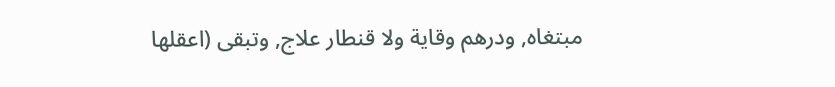مبتغاه, ودرهم وقاية ولا قنطار علاج, وتبقى (اعقلها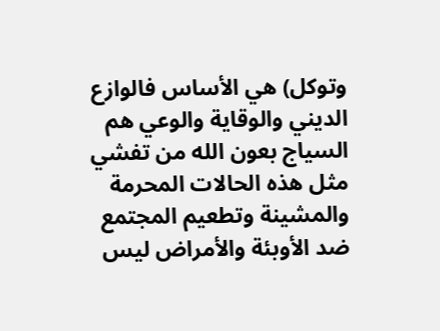وتوكل) هي الأساس فالوازع الديني والوقاية والوعي هم السياج بعون الله من تفشي مثل هذه الحالات المحرمة والمشينة وتطعيم المجتمع ضد الأوبئة والأمراض ليس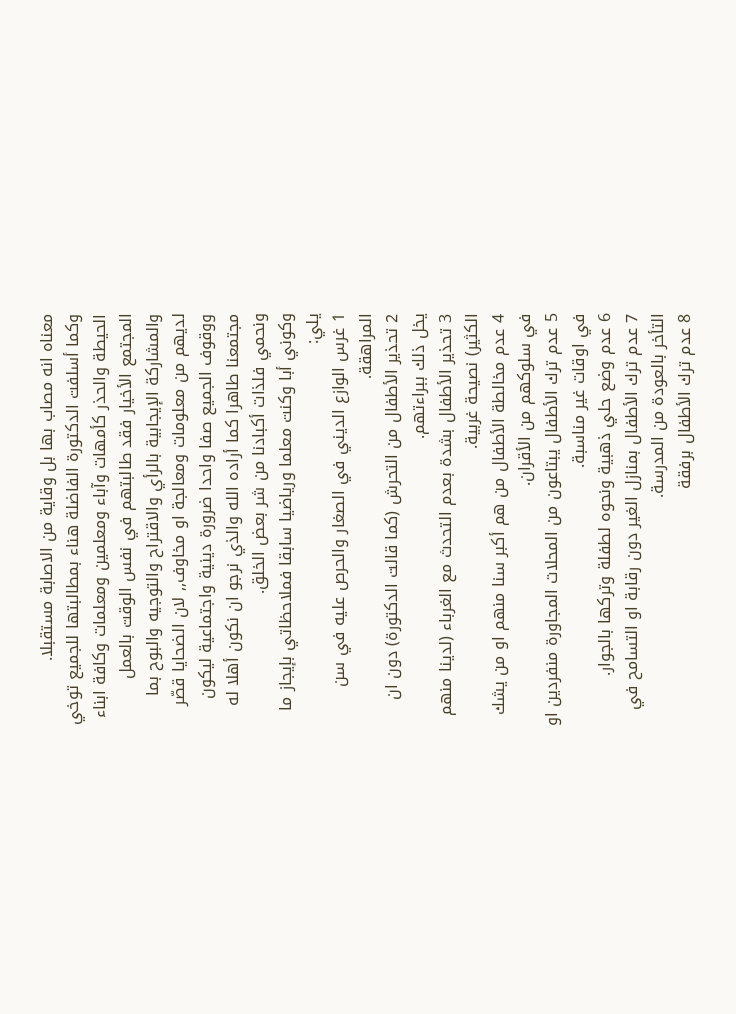معناه انه مصاب بها بل وقاية من الاصابة مستقبلا.
وكما أسلفت الدكتورة الفاضلة هناء بمطالبتها للجميع توخي الحيطة والحذر كأمهات وآباء ومعلمين ومعلمات وكافة ابناء المجتمع الأخيار فقد طالبتهم في نفس الوقت بالعمل والمشاركة الإيجابية بالرأي والاقتراح والتوجيه والبوح بما لديهم من معلومات ومعالجة او مخاوف,, لان الضحايا قصّر ووقوف الجميع صفا واحدا ضرورة دينية واجتماعية ليكون مجتمعنا طاهرا كما أراده الله والذي نرجو ان نكون أهلا له ونحمي فلذات أكبادنا من شر بعض الخلق.
وكوني أبا وكنت معلما ورياضيا سابقا فملاحظاتي بإيجاز ما يلي:
1 غرس الوازع الديني في الصغار والحرص عليه في سن المراهقة.
2 تحذير الأطفال من التحرش (كما قالت الدكتورة) دون ان يخل ذلك ببراءتهم.
3 تحذير الأطفال بشدة بعدم التحدث مع الغرباء (لدينا منهم الكثير) نصيحة غربية.
4 عدم مخالطة الأطفال من هم أكبر سنا منهم او من يشك في سلوكهم من الأقران.
5 عدم ترك الأطفال يبتاعون من المحلات المجاورة منفردين او في اوقات غير مناسبة.
6 عدم وضع حلي ذهبية ونحوه لطفلة وتركها بالجوار.
7 عدم ترك الأطفال بمنازل الغير دون رقابة او التسامح في التأخر بالعودة من المدرسة.
8 عدم ترك الأطفال برفقة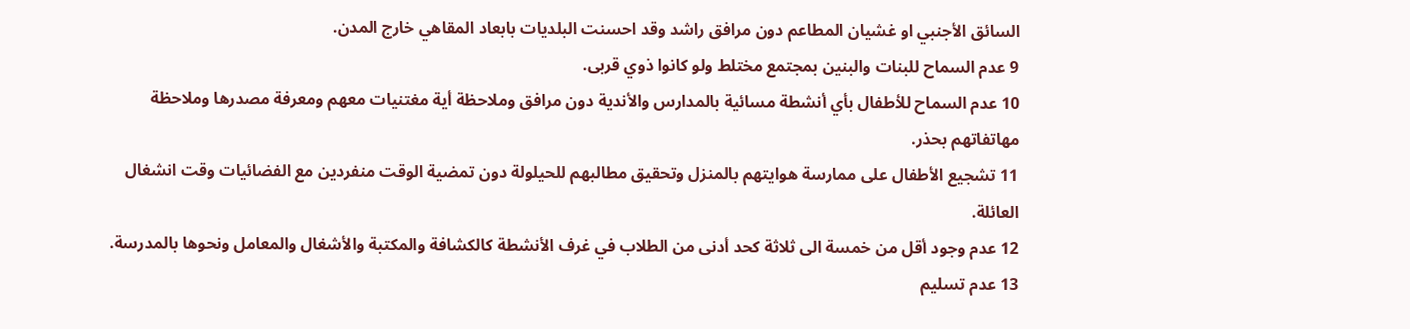السائق الأجنبي او غشيان المطاعم دون مرافق راشد وقد احسنت البلديات بابعاد المقاهي خارج المدن.
9 عدم السماح للبنات والبنين بمجتمع مختلط ولو كانوا ذوي قربى.
10 عدم السماح للأطفال بأي أنشطة مسائية بالمدارس والأندية دون مرافق وملاحظة أية مغتنيات معهم ومعرفة مصدرها وملاحظة مهاتفاتهم بحذر.
11 تشجيع الأطفال على ممارسة هوايتهم بالمنزل وتحقيق مطالبهم للحيلولة دون تمضية الوقت منفردين مع الفضائيات وقت انشغال العائلة.
12 عدم وجود أقل من خمسة الى ثلاثة كحد أدنى من الطلاب في غرف الأنشطة كالكشافة والمكتبة والأشغال والمعامل ونحوها بالمدرسة.
13 عدم تسليم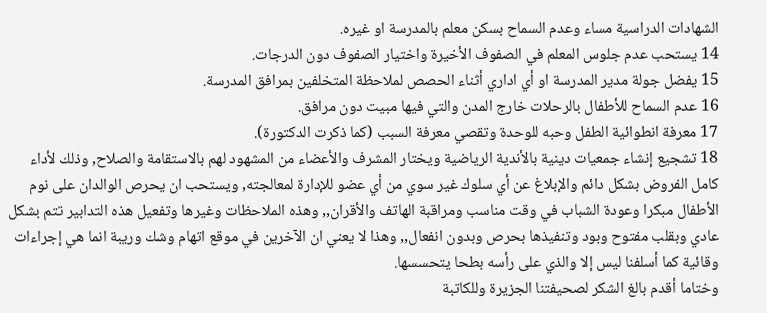الشهادات الدراسية مساء وعدم السماح بسكن معلم بالمدرسة او غيره.
14 يستحب عدم جلوس المعلم في الصفوف الأخيرة واختيار الصفوف دون الدرجات.
15 يفضل جولة مدير المدرسة او أي اداري أثناء الحصص لملاحظة المتخلفين بمرافق المدرسة.
16 عدم السماح للأطفال بالرحلات خارج المدن والتي فيها مبيت دون مرافق.
17 معرفة انطوائية الطفل وحبه للوحدة وتقصي معرفة السبب (كما ذكرت الدكتورة).
18 تشجيع إنشاء جمعيات دينية بالأندية الرياضية ويختار المشرف والأعضاء من المشهود لهم بالاستقامة والصلاح, وذلك لأداء كامل الفروض بشكل دائم والإبلاغ عن أي سلوك غير سوي من أي عضو للإدارة لمعالجته, ويستحب ان يحرص الوالدان على نوم الأطفال مبكرا وعودة الشباب في وقت مناسب ومراقبة الهاتف والأقران,, وهذه الملاحظات وغيرها وتفعيل هذه التدابير تتم بشكل عادي وبقلب مفتوح وبود وتنفيذها بحرص وبدون انفعال,, وهذا لا يعني ان الآخرين في موقع اتهام وشك وريبة انما هي إجراءات وقائية كما أسلفنا ليس إلا والذي على رأسه بطحا يتحسسها.
وختاما أقدم بالغ الشكر لصحيفتنا الجزيرة وللكاتبة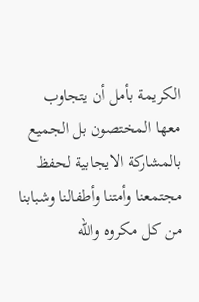الكريمة بأمل أن يتجاوب معها المختصون بل الجميع بالمشاركة الايجابية لحفظ مجتمعنا وأمتنا وأطفالنا وشبابنا من كل مكروه والله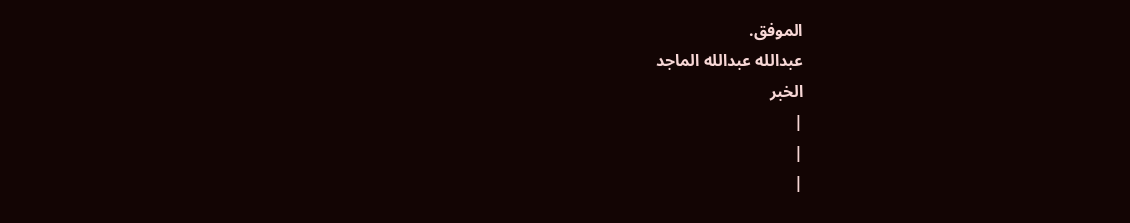الموفق.
عبدالله عبدالله الماجد
الخبر
|
|
|